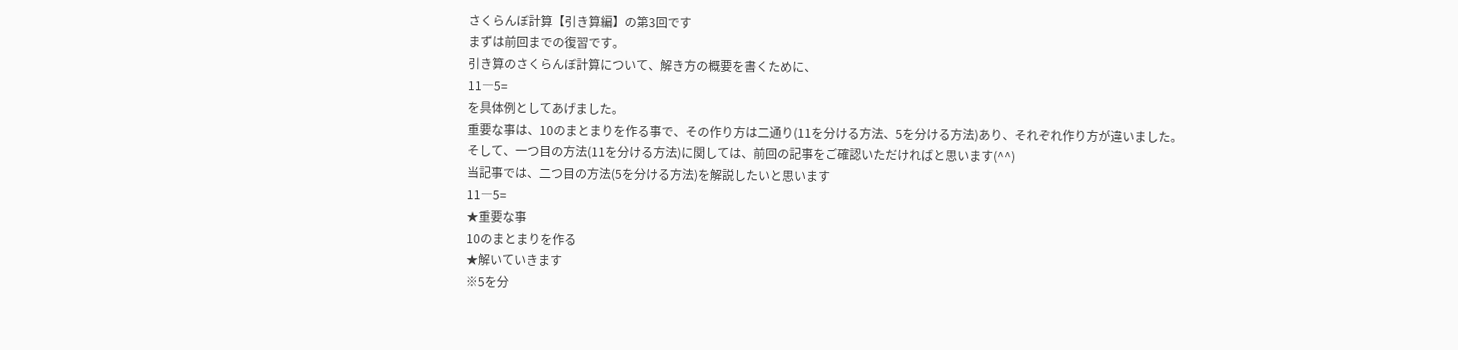さくらんぼ計算【引き算編】の第3回です
まずは前回までの復習です。
引き算のさくらんぼ計算について、解き方の概要を書くために、
11―5=
を具体例としてあげました。
重要な事は、10のまとまりを作る事で、その作り方は二通り(11を分ける方法、5を分ける方法)あり、それぞれ作り方が違いました。
そして、一つ目の方法(11を分ける方法)に関しては、前回の記事をご確認いただければと思います(^^)
当記事では、二つ目の方法(5を分ける方法)を解説したいと思います
11―5=
★重要な事
10のまとまりを作る
★解いていきます
※5を分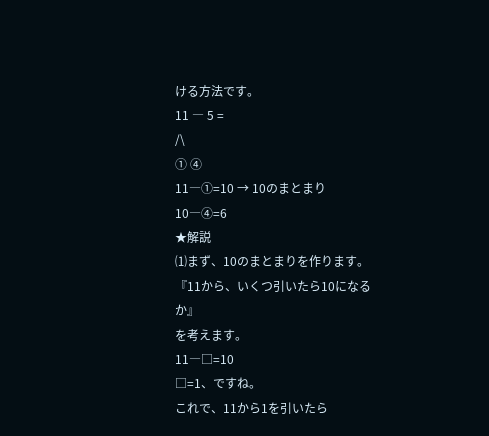ける方法です。
11 ― 5 =
/\
① ④
11―①=10 → 10のまとまり
10―④=6
★解説
⑴まず、10のまとまりを作ります。
『11から、いくつ引いたら10になるか』
を考えます。
11―□=10
□=1、ですね。
これで、11から1を引いたら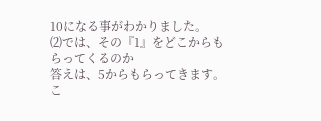10になる事がわかりました。
⑵では、その『1』をどこからもらってくるのか
答えは、5からもらってきます。
こ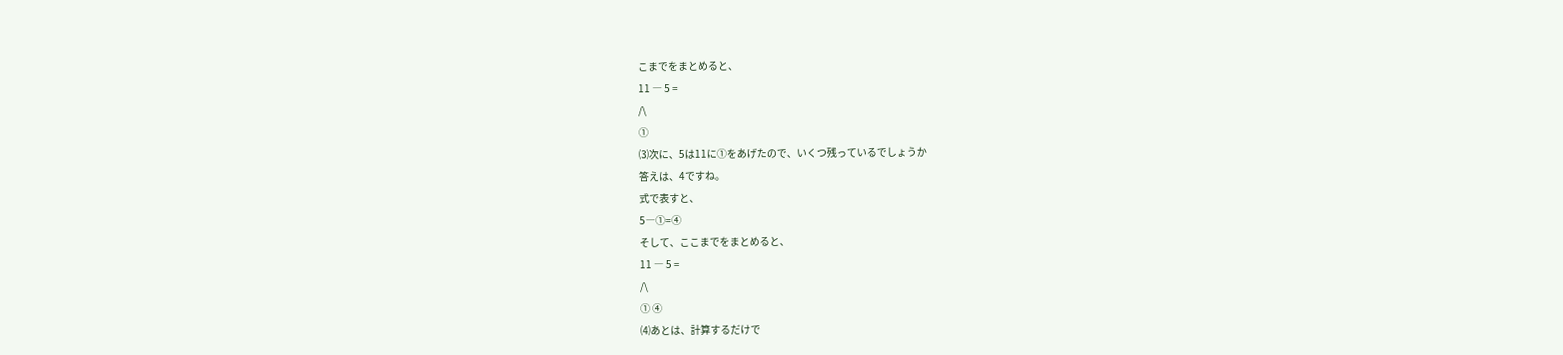こまでをまとめると、
11 ― 5 =
/\
①
⑶次に、5は11に①をあげたので、いくつ残っているでしょうか
答えは、4ですね。
式で表すと、
5―①=④
そして、ここまでをまとめると、
11 ― 5 =
/\
① ④
⑷あとは、計算するだけで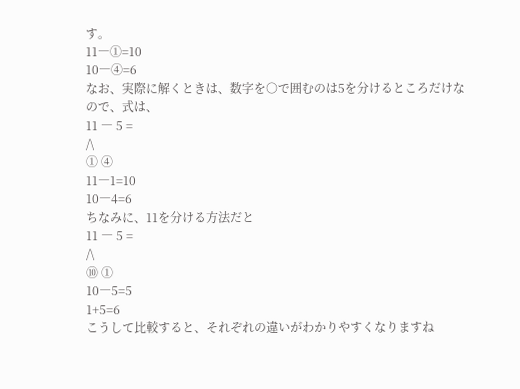す。
11―①=10
10―④=6
なお、実際に解くときは、数字を○で囲むのは5を分けるところだけなので、式は、
11 ― 5 =
/\
① ④
11―1=10
10―4=6
ちなみに、11を分ける方法だと
11 ― 5 =
/\
⑩ ①
10―5=5
1+5=6
こうして比較すると、それぞれの違いがわかりやすくなりますね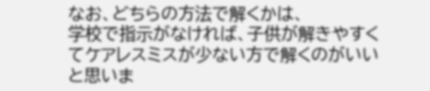なお、どちらの方法で解くかは、
学校で指示がなければ、子供が解きやすくてケアレスミスが少ない方で解くのがいいと思いま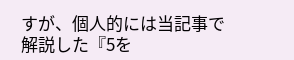すが、個人的には当記事で解説した『5を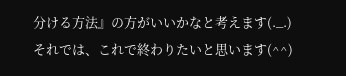分ける方法』の方がいいかなと考えます(._.)
それでは、これで終わりたいと思います(^^)